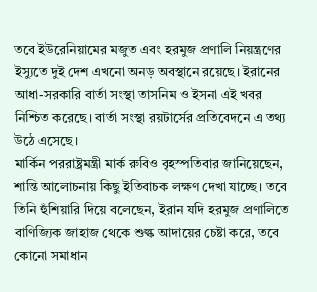তবে ইউরেনিয়ামের মজুত এবং হরমুজ প্রণালি নিয়ন্ত্রণের ইস্যুতে দুই দেশ এখনো অনড় অবস্থানে রয়েছে। ইরানের আধা-সরকারি বার্তা সংস্থা তাসনিম ও ইসনা এই খবর নিশ্চিত করেছে। বার্তা সংস্থা রয়টার্সের প্রতিবেদনে এ তথ্য উঠে এসেছে।
মার্কিন পররাষ্ট্রমন্ত্রী মার্ক রুবিও বৃহস্পতিবার জানিয়েছেন, শান্তি আলোচনায় কিছু ইতিবাচক লক্ষণ দেখা যাচ্ছে। তবে তিনি হুঁশিয়ারি দিয়ে বলেছেন, ইরান যদি হরমুজ প্রণালিতে বাণিজ্যিক জাহাজ থেকে শুল্ক আদায়ের চেষ্টা করে, তবে কোনো সমাধান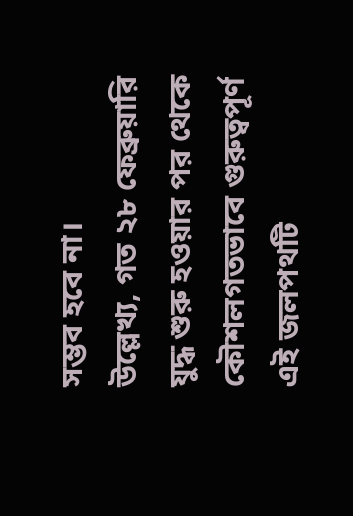সম্ভব হবে না।
উল্লেখ্য, গত ২৮ ফেব্রুয়ারি যুদ্ধ শুরু হওয়ার পর থেকে কৌশলগতভাবে গুরুত্বপূর্ণ এই জলপথটি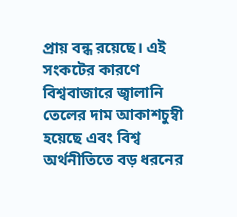প্রায় বন্ধ রয়েছে। এই সংকটের কারণে বিশ্ববাজারে জ্বালানি তেলের দাম আকাশচুম্বী হয়েছে এবং বিশ্ব অর্থনীতিতে বড় ধরনের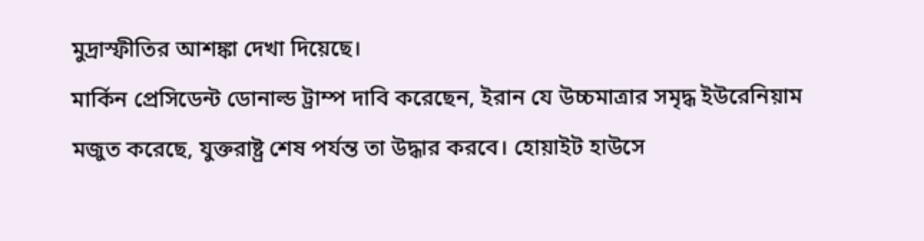মুদ্রাস্ফীতির আশঙ্কা দেখা দিয়েছে।
মার্কিন প্রেসিডেন্ট ডোনাল্ড ট্রাম্প দাবি করেছেন, ইরান যে উচ্চমাত্রার সমৃদ্ধ ইউরেনিয়াম মজুত করেছে, যুক্তরাষ্ট্র শেষ পর্যন্ত তা উদ্ধার করবে। হোয়াইট হাউসে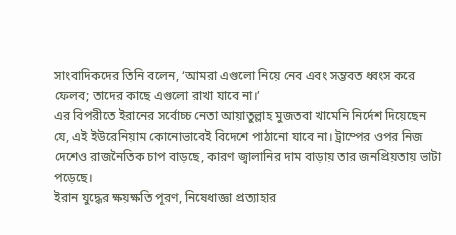সাংবাদিকদের তিনি বলেন, ‘আমরা এগুলো নিয়ে নেব এবং সম্ভবত ধ্বংস করে ফেলব; তাদের কাছে এগুলো রাখা যাবে না।’
এর বিপরীতে ইরানের সর্বোচ্চ নেতা আয়াতুল্লাহ মুজতবা খামেনি নির্দেশ দিয়েছেন যে, এই ইউরেনিয়াম কোনোভাবেই বিদেশে পাঠানো যাবে না। ট্রাম্পের ওপর নিজ দেশেও রাজনৈতিক চাপ বাড়ছে, কারণ জ্বালানির দাম বাড়ায় তার জনপ্রিয়তায় ভাটা পড়েছে।
ইরান যুদ্ধের ক্ষয়ক্ষতি পূরণ, নিষেধাজ্ঞা প্রত্যাহার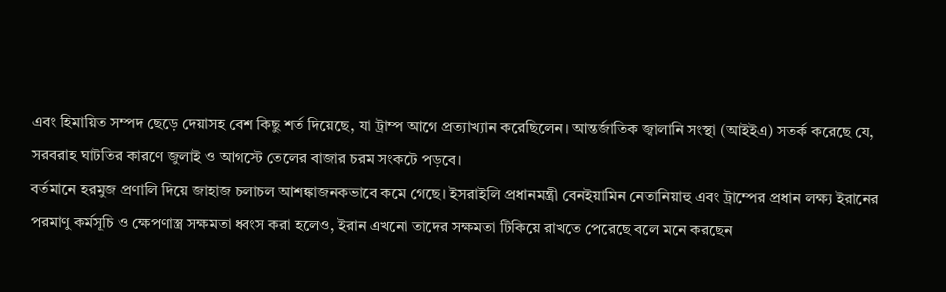এবং হিমায়িত সম্পদ ছেড়ে দেয়াসহ বেশ কিছু শর্ত দিয়েছে, যা ট্রাম্প আগে প্রত্যাখ্যান করেছিলেন। আন্তর্জাতিক জ্বালানি সংস্থা (আইইএ) সতর্ক করেছে যে, সরবরাহ ঘাটতির কারণে জুলাই ও আগস্টে তেলের বাজার চরম সংকটে পড়বে।
বর্তমানে হরমুজ প্রণালি দিয়ে জাহাজ চলাচল আশঙ্কাজনকভাবে কমে গেছে। ইসরাইলি প্রধানমন্ত্রী বেনইয়ামিন নেতানিয়াহু এবং ট্রাম্পের প্রধান লক্ষ্য ইরানের পরমাণু কর্মসূচি ও ক্ষেপণাস্ত্র সক্ষমতা ধ্বংস করা হলেও, ইরান এখনো তাদের সক্ষমতা টিকিয়ে রাখতে পেরেছে বলে মনে করছেন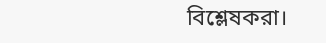বিশ্লেষকরা।